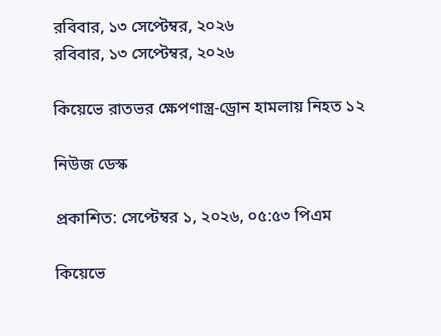রবিবার, ১৩ সেপ্টেম্বর, ২০২৬
রবিবার, ১৩ সেপ্টেম্বর, ২০২৬

কিয়েভে রাতভর ক্ষেপণাস্ত্র-ড্রোন হামলায় নিহত ১২

নিউজ ডেস্ক

প্রকাশিত: সেপ্টেম্বর ১, ২০২৬, ০৫:৫৩ পিএম

কিয়েভে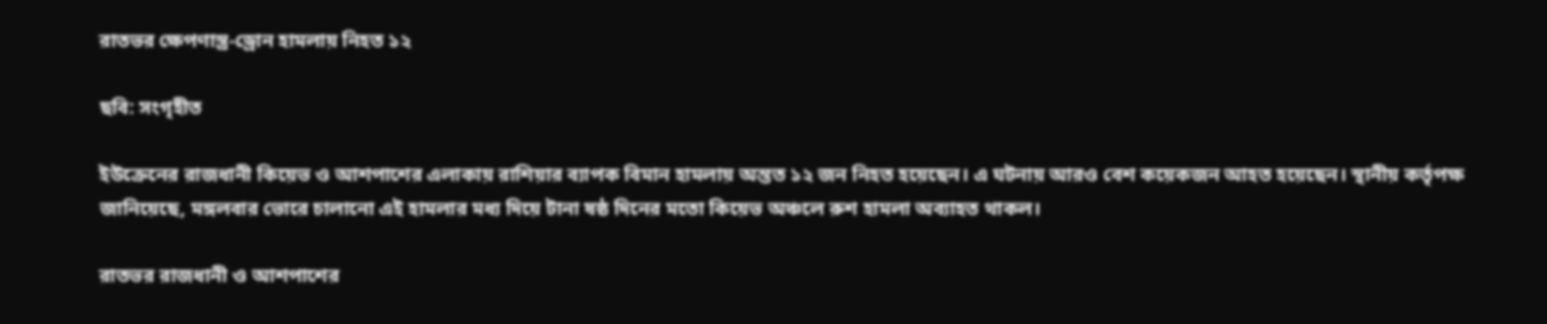রাতভর ক্ষেপণাস্ত্র-ড্রোন হামলায় নিহত ১২

ছবি: সংগৃহীত

ইউক্রেনের রাজধানী কিয়েভ ও আশপাশের এলাকায় রাশিয়ার ব্যাপক বিমান হামলায় অন্তত ১২ জন নিহত হয়েছেন। এ ঘটনায় আরও বেশ কয়েকজন আহত হয়েছেন। স্থানীয় কর্তৃপক্ষ জানিয়েছে, মঙ্গলবার ভোরে চালানো এই হামলার মধ্য দিয়ে টানা ষষ্ঠ দিনের মতো কিয়েভ অঞ্চলে রুশ হামলা অব্যাহত থাকল।

রাতভর রাজধানী ও আশপাশের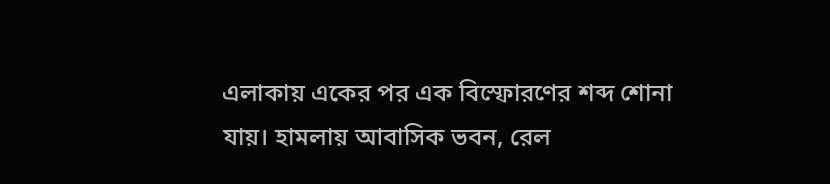এলাকায় একের পর এক বিস্ফোরণের শব্দ শোনা যায়। হামলায় আবাসিক ভবন, রেল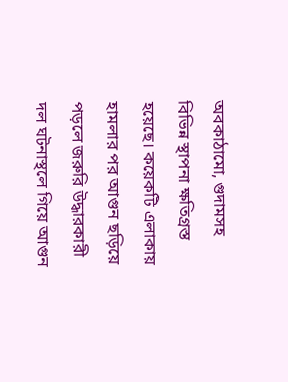অবকাঠামো, গুদামসহ বিভিন্ন স্থাপনা ক্ষতিগ্রস্ত হয়েছে। কয়েকটি এলাকায় হামলার পর আগুন ছড়িয়ে পড়লে জরুরি উদ্ধারকারী দল ঘটনাস্থলে গিয়ে আগুন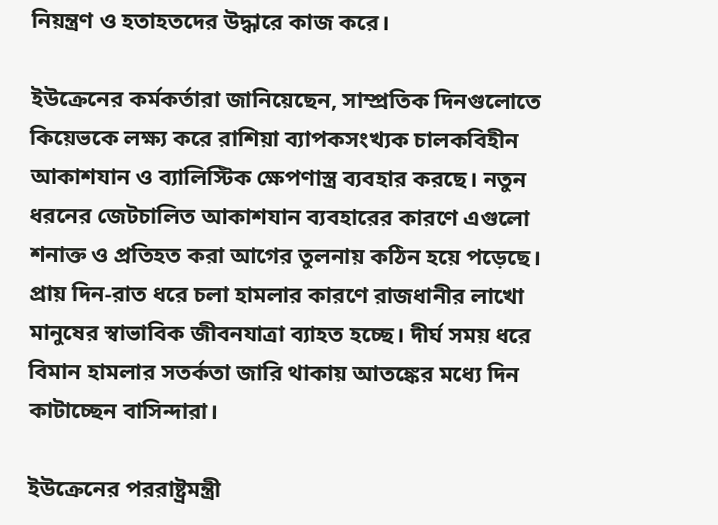নিয়ন্ত্রণ ও হতাহতদের উদ্ধারে কাজ করে।

ইউক্রেনের কর্মকর্তারা জানিয়েছেন, সাম্প্রতিক দিনগুলোতে কিয়েভকে লক্ষ্য করে রাশিয়া ব্যাপকসংখ্যক চালকবিহীন আকাশযান ও ব্যালিস্টিক ক্ষেপণাস্ত্র ব্যবহার করছে। নতুন ধরনের জেটচালিত আকাশযান ব্যবহারের কারণে এগুলো শনাক্ত ও প্রতিহত করা আগের তুলনায় কঠিন হয়ে পড়েছে। প্রায় দিন-রাত ধরে চলা হামলার কারণে রাজধানীর লাখো মানুষের স্বাভাবিক জীবনযাত্রা ব্যাহত হচ্ছে। দীর্ঘ সময় ধরে বিমান হামলার সতর্কতা জারি থাকায় আতঙ্কের মধ্যে দিন কাটাচ্ছেন বাসিন্দারা।

ইউক্রেনের পররাষ্ট্রমন্ত্রী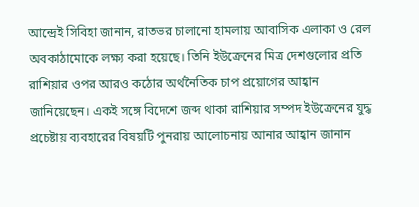আন্দ্রেই সিবিহা জানান, রাতভর চালানো হামলায় আবাসিক এলাকা ও রেল অবকাঠামোকে লক্ষ্য করা হয়েছে। তিনি ইউক্রেনের মিত্র দেশগুলোর প্রতি রাশিয়ার ওপর আরও কঠোর অর্থনৈতিক চাপ প্রয়োগের আহ্বান জানিয়েছেন। একই সঙ্গে বিদেশে জব্দ থাকা রাশিয়ার সম্পদ ইউক্রেনের যুদ্ধ প্রচেষ্টায় ব্যবহারের বিষয়টি পুনরায় আলোচনায় আনার আহ্বান জানান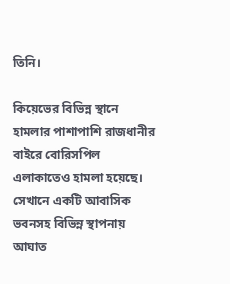তিনি।

কিয়েভের বিভিন্ন স্থানে হামলার পাশাপাশি রাজধানীর বাইরে বোরিসপিল এলাকাতেও হামলা হয়েছে। সেখানে একটি আবাসিক ভবনসহ বিভিন্ন স্থাপনায় আঘাত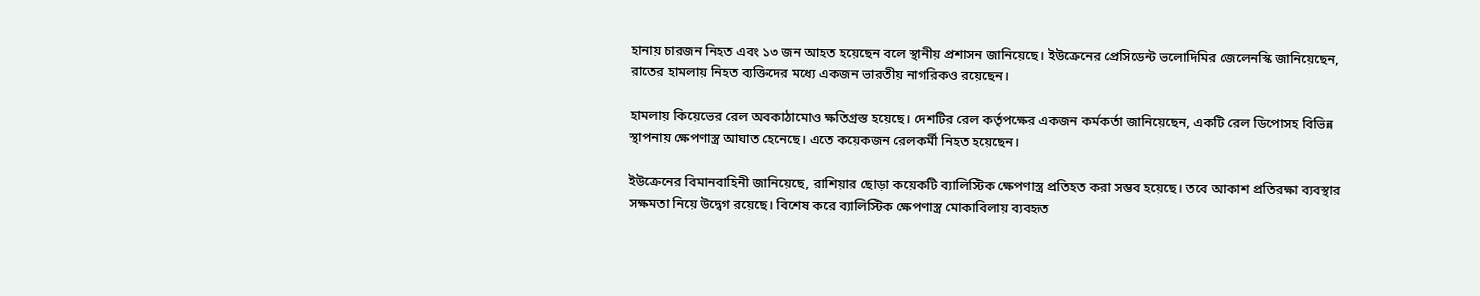হানায় চারজন নিহত এবং ১৩ জন আহত হয়েছেন বলে স্থানীয় প্রশাসন জানিয়েছে। ইউক্রেনের প্রেসিডেন্ট ভলোদিমির জেলেনস্কি জানিয়েছেন, রাতের হামলায় নিহত ব্যক্তিদের মধ্যে একজন ভারতীয় নাগরিকও রয়েছেন।

হামলায় কিয়েভের রেল অবকাঠামোও ক্ষতিগ্রস্ত হয়েছে। দেশটির রেল কর্তৃপক্ষের একজন কর্মকর্তা জানিয়েছেন, একটি রেল ডিপোসহ বিভিন্ন স্থাপনায় ক্ষেপণাস্ত্র আঘাত হেনেছে। এতে কয়েকজন রেলকর্মী নিহত হয়েছেন।

ইউক্রেনের বিমানবাহিনী জানিয়েছে, রাশিয়ার ছোড়া কয়েকটি ব্যালিস্টিক ক্ষেপণাস্ত্র প্রতিহত করা সম্ভব হয়েছে। তবে আকাশ প্রতিরক্ষা ব্যবস্থার সক্ষমতা নিয়ে উদ্বেগ রয়েছে। বিশেষ করে ব্যালিস্টিক ক্ষেপণাস্ত্র মোকাবিলায় ব্যবহৃত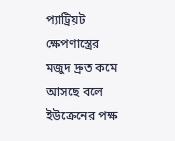প্যাট্রিয়ট ক্ষেপণাস্ত্রের মজুদ দ্রুত কমে আসছে বলে ইউক্রেনের পক্ষ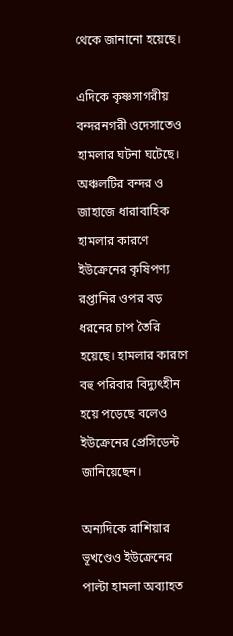থেকে জানানো হয়েছে।

এদিকে কৃষ্ণসাগরীয় বন্দরনগরী ওদেসাতেও হামলার ঘটনা ঘটেছে। অঞ্চলটির বন্দর ও জাহাজে ধারাবাহিক হামলার কারণে ইউক্রেনের কৃষিপণ্য রপ্তানির ওপর বড় ধরনের চাপ তৈরি হয়েছে। হামলার কারণে বহু পরিবার বিদ্যুৎহীন হয়ে পড়েছে বলেও ইউক্রেনের প্রেসিডেন্ট জানিয়েছেন।

অন্যদিকে রাশিয়ার ভূখণ্ডেও ইউক্রেনের পাল্টা হামলা অব্যাহত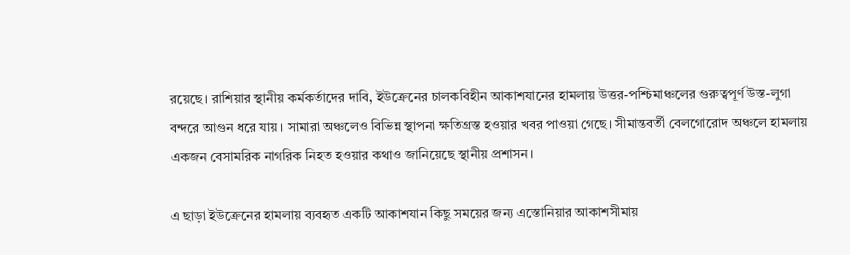রয়েছে। রাশিয়ার স্থানীয় কর্মকর্তাদের দাবি, ইউক্রেনের চালকবিহীন আকাশযানের হামলায় উত্তর-পশ্চিমাঞ্চলের গুরুত্বপূর্ণ উস্ত-লুগা বন্দরে আগুন ধরে যায়। সামারা অঞ্চলেও বিভিন্ন স্থাপনা ক্ষতিগ্রস্ত হওয়ার খবর পাওয়া গেছে। সীমান্তবর্তী বেলগোরোদ অঞ্চলে হামলায় একজন বেসামরিক নাগরিক নিহত হওয়ার কথাও জানিয়েছে স্থানীয় প্রশাসন।

এ ছাড়া ইউক্রেনের হামলায় ব্যবহৃত একটি আকাশযান কিছু সময়ের জন্য এস্তোনিয়ার আকাশসীমায়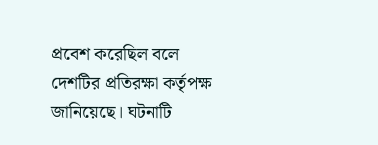প্রবেশ করেছিল বলে দেশটির প্রতিরক্ষা কর্তৃপক্ষ জানিয়েছে। ঘটনাটি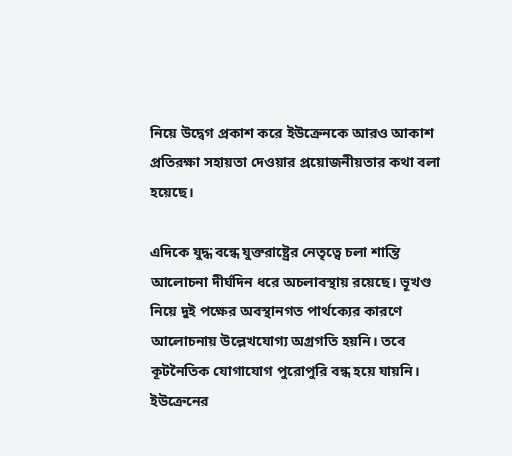নিয়ে উদ্বেগ প্রকাশ করে ইউক্রেনকে আরও আকাশ প্রতিরক্ষা সহায়তা দেওয়ার প্রয়োজনীয়তার কথা বলা হয়েছে।

এদিকে যুদ্ধ বন্ধে যুক্তরাষ্ট্রের নেতৃত্বে চলা শান্তি আলোচনা দীর্ঘদিন ধরে অচলাবস্থায় রয়েছে। ভূখণ্ড নিয়ে দুই পক্ষের অবস্থানগত পার্থক্যের কারণে আলোচনায় উল্লেখযোগ্য অগ্রগতি হয়নি। তবে কূটনৈতিক যোগাযোগ পুরোপুরি বন্ধ হয়ে যায়নি। ইউক্রেনের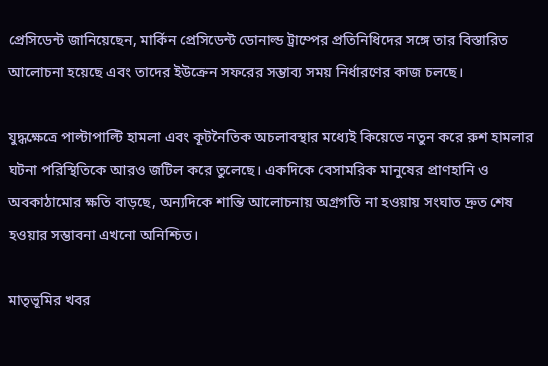প্রেসিডেন্ট জানিয়েছেন, মার্কিন প্রেসিডেন্ট ডোনাল্ড ট্রাম্পের প্রতিনিধিদের সঙ্গে তার বিস্তারিত আলোচনা হয়েছে এবং তাদের ইউক্রেন সফরের সম্ভাব্য সময় নির্ধারণের কাজ চলছে।

যুদ্ধক্ষেত্রে পাল্টাপাল্টি হামলা এবং কূটনৈতিক অচলাবস্থার মধ্যেই কিয়েভে নতুন করে রুশ হামলার ঘটনা পরিস্থিতিকে আরও জটিল করে তুলেছে। একদিকে বেসামরিক মানুষের প্রাণহানি ও অবকাঠামোর ক্ষতি বাড়ছে, অন্যদিকে শান্তি আলোচনায় অগ্রগতি না হওয়ায় সংঘাত দ্রুত শেষ হওয়ার সম্ভাবনা এখনো অনিশ্চিত।

মাতৃভূমির খবর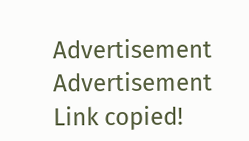Advertisement
Advertisement
Link copied!